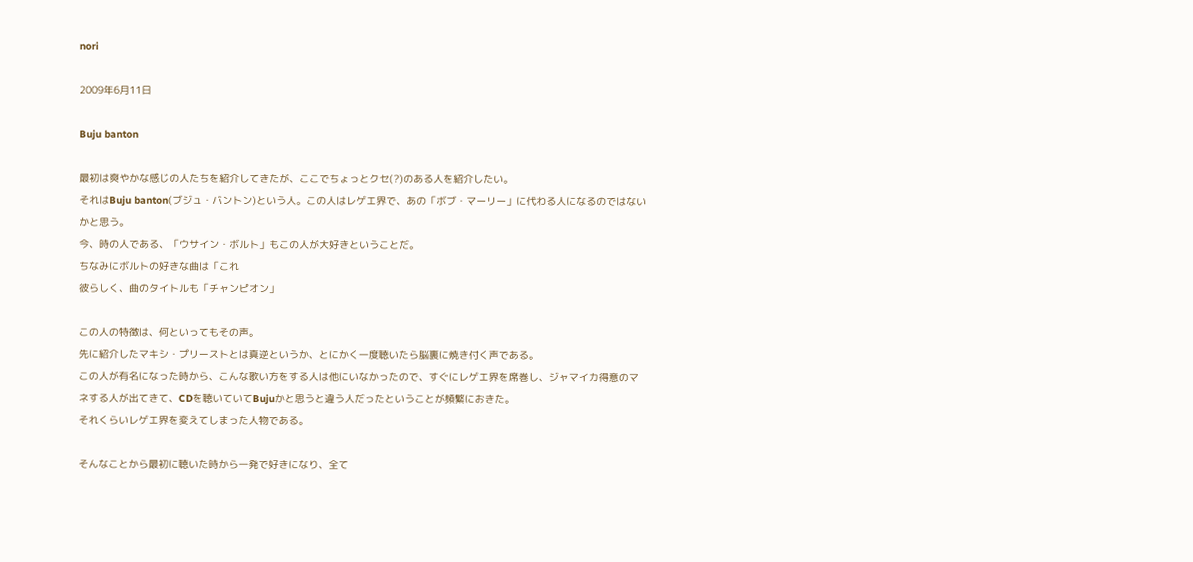nori

2009年6月11日

Buju banton

最初は爽やかな感じの人たちを紹介してきたが、ここでちょっとクセ(?)のある人を紹介したい。
それはBuju banton(ブジュ・バントン)という人。この人はレゲエ界で、あの「ボブ・マーリー」に代わる人になるのではないかと思う。
今、時の人である、「ウサイン・ボルト」もこの人が大好きということだ。
ちなみにボルトの好きな曲は「これ
彼らしく、曲のタイトルも「チャンピオン」

この人の特徴は、何といってもその声。
先に紹介したマキシ・プリーストとは真逆というか、とにかく一度聴いたら脳裏に焼き付く声である。
この人が有名になった時から、こんな歌い方をする人は他にいなかったので、すぐにレゲエ界を席巻し、ジャマイカ得意のマネする人が出てきて、CDを聴いていてBujuかと思うと違う人だったということが頻繁におきた。
それくらいレゲエ界を変えてしまった人物である。

そんなことから最初に聴いた時から一発で好きになり、全て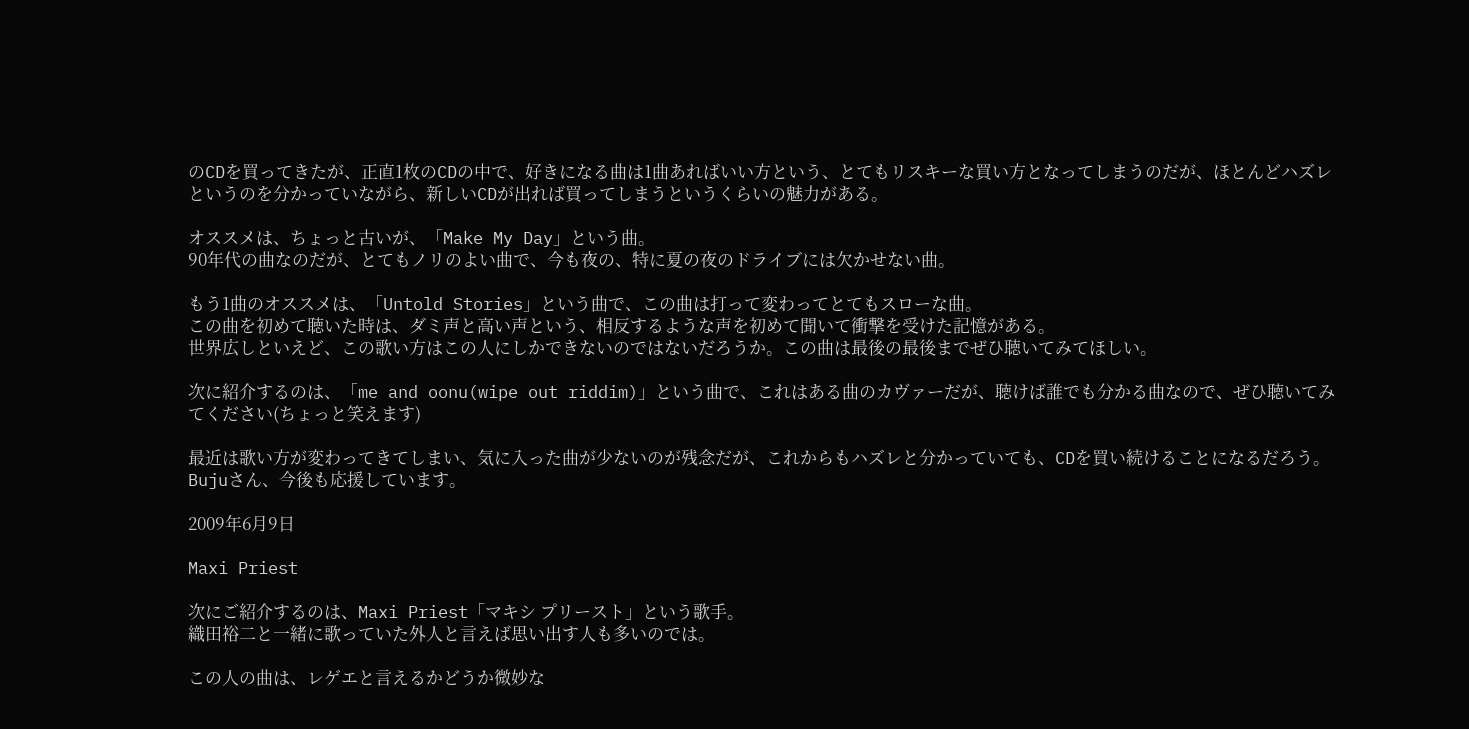のCDを買ってきたが、正直1枚のCDの中で、好きになる曲は1曲あればいい方という、とてもリスキーな買い方となってしまうのだが、ほとんどハズレというのを分かっていながら、新しいCDが出れば買ってしまうというくらいの魅力がある。

オススメは、ちょっと古いが、「Make My Day」という曲。
90年代の曲なのだが、とてもノリのよい曲で、今も夜の、特に夏の夜のドライブには欠かせない曲。

もう1曲のオススメは、「Untold Stories」という曲で、この曲は打って変わってとてもスローな曲。
この曲を初めて聴いた時は、ダミ声と高い声という、相反するような声を初めて聞いて衝撃を受けた記憶がある。
世界広しといえど、この歌い方はこの人にしかできないのではないだろうか。この曲は最後の最後までぜひ聴いてみてほしい。

次に紹介するのは、「me and oonu(wipe out riddim)」という曲で、これはある曲のカヴァーだが、聴けば誰でも分かる曲なので、ぜひ聴いてみてください(ちょっと笑えます)

最近は歌い方が変わってきてしまい、気に入った曲が少ないのが残念だが、これからもハズレと分かっていても、CDを買い続けることになるだろう。
Bujuさん、今後も応援しています。

2009年6月9日

Maxi Priest

次にご紹介するのは、Maxi Priest「マキシ プリースト」という歌手。
織田裕二と一緒に歌っていた外人と言えば思い出す人も多いのでは。

この人の曲は、レゲエと言えるかどうか微妙な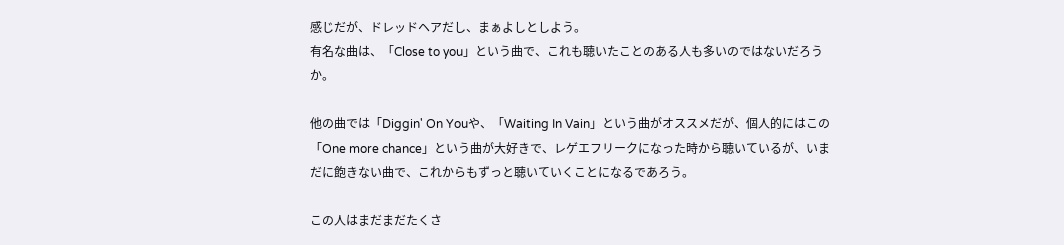感じだが、ドレッドヘアだし、まぁよしとしよう。
有名な曲は、「Close to you」という曲で、これも聴いたことのある人も多いのではないだろうか。

他の曲では「Diggin' On Youや、「Waiting In Vain」という曲がオススメだが、個人的にはこの「One more chance」という曲が大好きで、レゲエフリークになった時から聴いているが、いまだに飽きない曲で、これからもずっと聴いていくことになるであろう。

この人はまだまだたくさ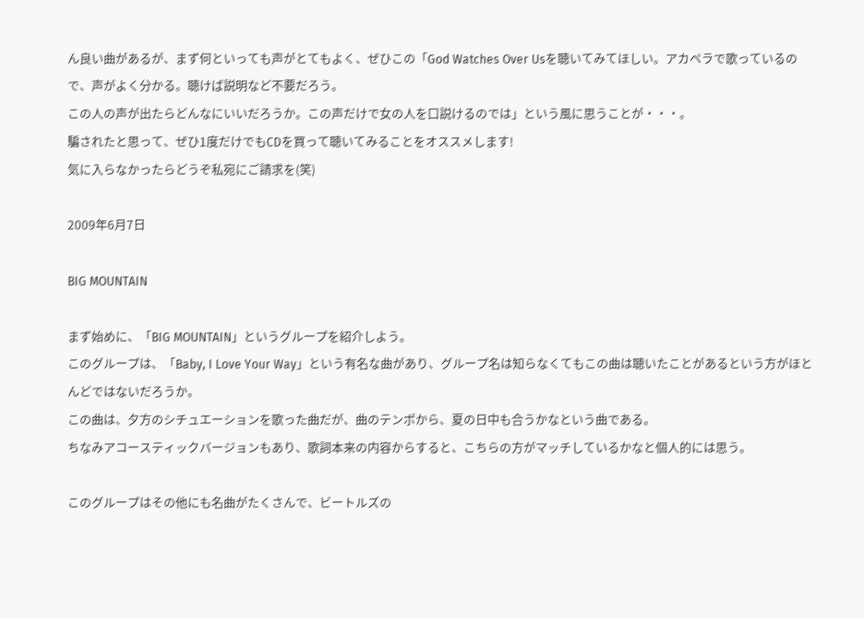ん良い曲があるが、まず何といっても声がとてもよく、ぜひこの「God Watches Over Usを聴いてみてほしい。アカペラで歌っているので、声がよく分かる。聴けば説明など不要だろう。
この人の声が出たらどんなにいいだろうか。この声だけで女の人を口説けるのでは」という風に思うことが・・・。
騙されたと思って、ぜひ1度だけでもCDを買って聴いてみることをオススメします!
気に入らなかったらどうぞ私宛にご請求を(笑)

2009年6月7日

BIG MOUNTAIN

まず始めに、「BIG MOUNTAIN」というグループを紹介しよう。
このグループは、「Baby, I Love Your Way」という有名な曲があり、グループ名は知らなくてもこの曲は聴いたことがあるという方がほとんどではないだろうか。
この曲は、夕方のシチュエーションを歌った曲だが、曲のテンポから、夏の日中も合うかなという曲である。
ちなみアコースティックバージョンもあり、歌詞本来の内容からすると、こちらの方がマッチしているかなと個人的には思う。

このグループはその他にも名曲がたくさんで、ビートルズの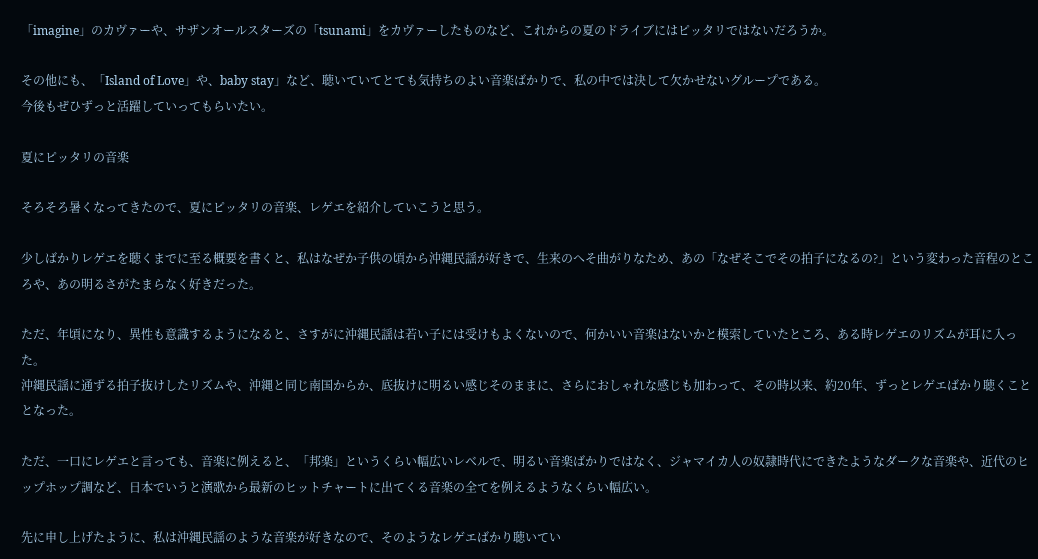「imagine」のカヴァーや、サザンオールスターズの「tsunami」をカヴァーしたものなど、これからの夏のドライブにはピッタリではないだろうか。

その他にも、「Island of Love」や、baby stay」など、聴いていてとても気持ちのよい音楽ばかりで、私の中では決して欠かせないグループである。
今後もぜひずっと活躍していってもらいたい。

夏にピッタリの音楽

そろそろ暑くなってきたので、夏にピッタリの音楽、レゲエを紹介していこうと思う。

少しばかりレゲエを聴くまでに至る概要を書くと、私はなぜか子供の頃から沖縄民謡が好きで、生来のへそ曲がりなため、あの「なぜそこでその拍子になるの?」という変わった音程のところや、あの明るさがたまらなく好きだった。

ただ、年頃になり、異性も意識するようになると、さすがに沖縄民謡は若い子には受けもよくないので、何かいい音楽はないかと模索していたところ、ある時レゲエのリズムが耳に入った。
沖縄民謡に通ずる拍子抜けしたリズムや、沖縄と同じ南国からか、底抜けに明るい感じそのままに、さらにおしゃれな感じも加わって、その時以来、約20年、ずっとレゲエばかり聴くこととなった。

ただ、一口にレゲエと言っても、音楽に例えると、「邦楽」というくらい幅広いレベルで、明るい音楽ばかりではなく、ジャマイカ人の奴隷時代にできたようなダークな音楽や、近代のヒップホップ調など、日本でいうと演歌から最新のヒットチャートに出てくる音楽の全てを例えるようなくらい幅広い。

先に申し上げたように、私は沖縄民謡のような音楽が好きなので、そのようなレゲエばかり聴いてい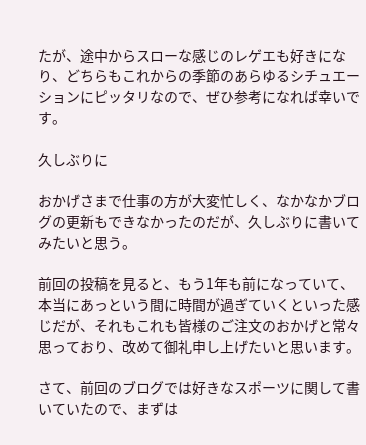たが、途中からスローな感じのレゲエも好きになり、どちらもこれからの季節のあらゆるシチュエーションにピッタリなので、ぜひ参考になれば幸いです。

久しぶりに

おかげさまで仕事の方が大変忙しく、なかなかブログの更新もできなかったのだが、久しぶりに書いてみたいと思う。

前回の投稿を見ると、もう1年も前になっていて、本当にあっという間に時間が過ぎていくといった感じだが、それもこれも皆様のご注文のおかげと常々思っており、改めて御礼申し上げたいと思います。

さて、前回のブログでは好きなスポーツに関して書いていたので、まずは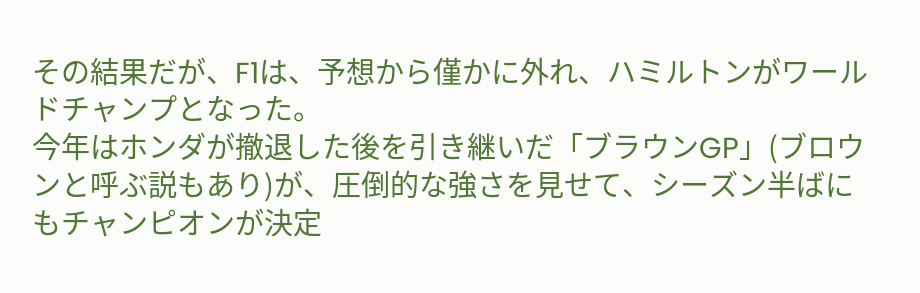その結果だが、F1は、予想から僅かに外れ、ハミルトンがワールドチャンプとなった。
今年はホンダが撤退した後を引き継いだ「ブラウンGP」(ブロウンと呼ぶ説もあり)が、圧倒的な強さを見せて、シーズン半ばにもチャンピオンが決定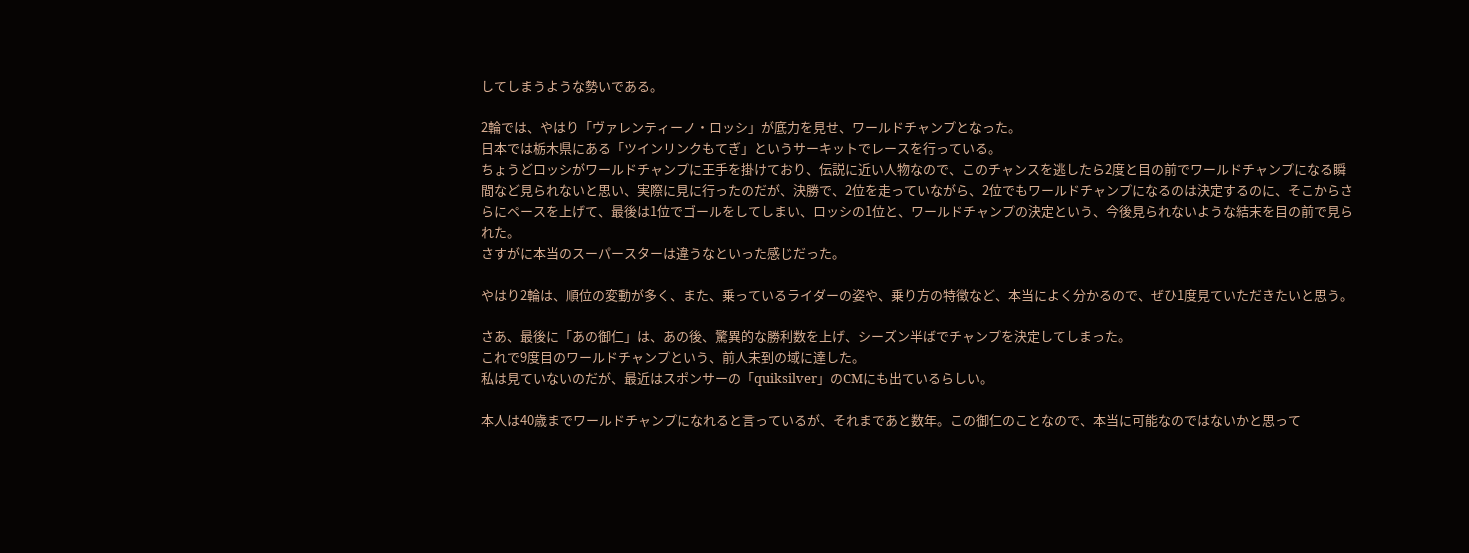してしまうような勢いである。

2輪では、やはり「ヴァレンティーノ・ロッシ」が底力を見せ、ワールドチャンプとなった。
日本では栃木県にある「ツインリンクもてぎ」というサーキットでレースを行っている。
ちょうどロッシがワールドチャンプに王手を掛けており、伝説に近い人物なので、このチャンスを逃したら2度と目の前でワールドチャンプになる瞬間など見られないと思い、実際に見に行ったのだが、決勝で、2位を走っていながら、2位でもワールドチャンプになるのは決定するのに、そこからさらにペースを上げて、最後は1位でゴールをしてしまい、ロッシの1位と、ワールドチャンプの決定という、今後見られないような結末を目の前で見られた。
さすがに本当のスーパースターは違うなといった感じだった。

やはり2輪は、順位の変動が多く、また、乗っているライダーの姿や、乗り方の特徴など、本当によく分かるので、ぜひ1度見ていただきたいと思う。

さあ、最後に「あの御仁」は、あの後、驚異的な勝利数を上げ、シーズン半ばでチャンプを決定してしまった。
これで9度目のワールドチャンプという、前人未到の域に達した。
私は見ていないのだが、最近はスポンサーの「quiksilver」のCMにも出ているらしい。

本人は40歳までワールドチャンプになれると言っているが、それまであと数年。この御仁のことなので、本当に可能なのではないかと思って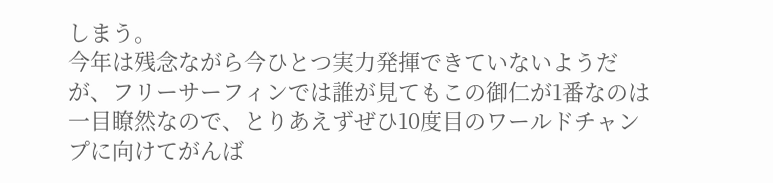しまう。
今年は残念ながら今ひとつ実力発揮できていないようだが、フリーサーフィンでは誰が見てもこの御仁が1番なのは一目瞭然なので、とりあえずぜひ10度目のワールドチャンプに向けてがんば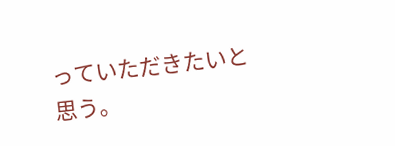っていただきたいと思う。